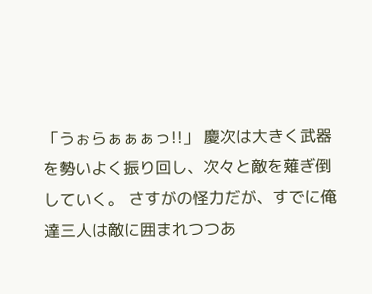「うぉらぁぁぁっ!!」 慶次は大きく武器を勢いよく振り回し、次々と敵を薙ぎ倒していく。 さすがの怪力だが、すでに俺達三人は敵に囲まれつつあ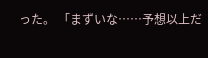った。 「まずいな……予想以上だ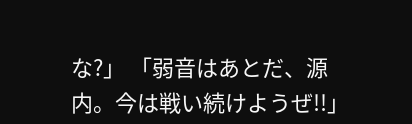な?」 「弱音はあとだ、源内。今は戦い続けようぜ!!」